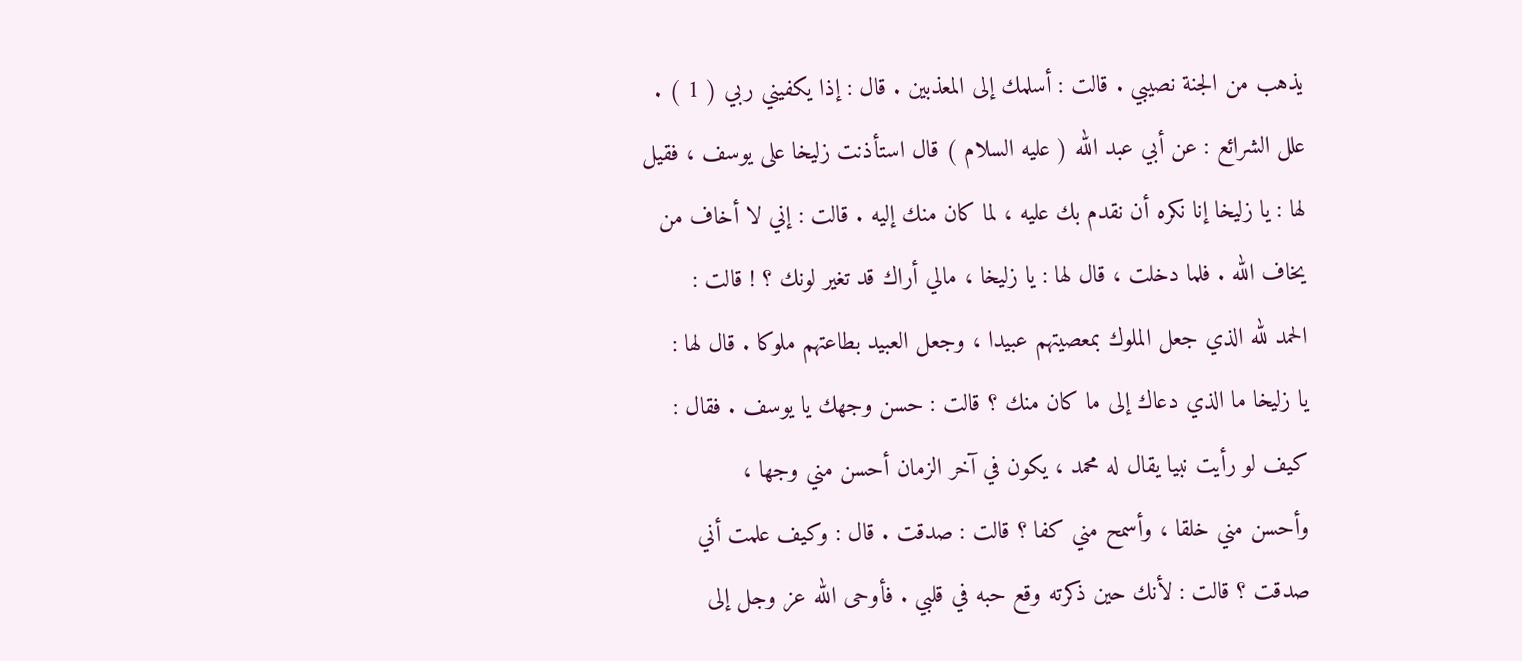يذهب من الجنة نصيبي . قالت : أسلمك إلى المعذبين . قال : إذا يكفيني ربي ( 1 ) .
علل الشرائع : عن أبي عبد الله ( عليه السلام ) قال استأذنت زليخا على يوسف ، فقيل
لها : يا زليخا إنا نكره أن نقدم بك عليه ، لما كان منك إليه . قالت : إني لا أخاف من
يخاف الله . فلما دخلت ، قال لها : يا زليخا ، مالي أراك قد تغير لونك ؟ ! قالت :
الحمد لله الذي جعل الملوك بمعصيتهم عبيدا ، وجعل العبيد بطاعتهم ملوكا . قال لها :
يا زليخا ما الذي دعاك إلى ما كان منك ؟ قالت : حسن وجهك يا يوسف . فقال :
كيف لو رأيت نبيا يقال له محمد ، يكون في آخر الزمان أحسن مني وجها ،
وأحسن مني خلقا ، وأسمح مني كفا ؟ قالت : صدقت . قال : وكيف علمت أني
صدقت ؟ قالت : لأنك حين ذكرته وقع حبه في قلبي . فأوحى الله عز وجل إلى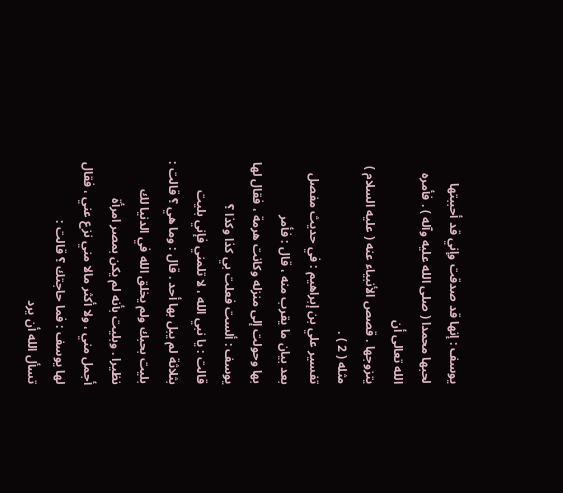يوسف : إنها قد صدقت وإني قد أحببتها لحبها محمدا ( صلى الله عليه وآله ) . فأمره الله تعالى أن
يتزوجها . قصص الأنبياء عنه ( عليه السلام ) مثله ( 2 ) .
تفسير علي بن إبراهيم : في حديث مفصل بعد بيان ما يقرب منه ، قال : فأمر
بها وحولت إلى منزله وكانت هرمة ، فقال لها يوسف : ألست فعلت بي كذا وكذا ؟
قالت : يا نبي الله ، لا تلمني فإني بليت بثلاثة لم يبل بها أحد . قال : وما هي ؟ قالت :
بليت بحبك ولم يخلق الله في الدنيا لك نظيرا . وبليت بأنه لم يكن بمصر امرأة
أجمل مني ، ولا أكثر مالا مني نزع عني ، فقال لها يوسف : فما حاجتك ؟ قالت :
تسأل الله أن يرد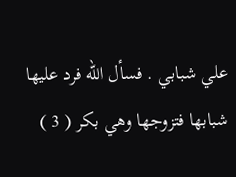علي شبابي . فسأل الله فرد عليها شبابها فتزوجها وهي بكر ( 3 )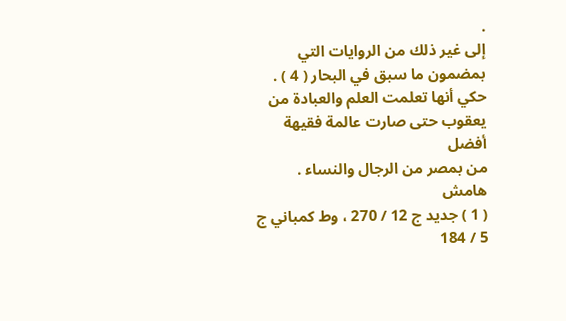.
إلى غير ذلك من الروايات التي بمضمون ما سبق في البحار ( 4 ) .
حكي أنها تعلمت العلم والعبادة من يعقوب حتى صارت عالمة فقيهة أفضل
من بمصر من الرجال والنساء .
هامش
( 1 ) جديد ج 12 / 270 ، وط كمباني ج 5 / 184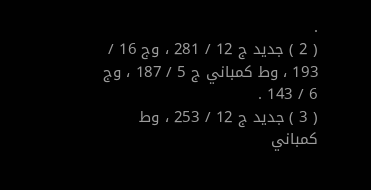.
( 2 ) جديد ج 12 / 281 ، وج 16 / 193 ، وط كمباني ج 5 / 187 ، وج 6 / 143 .
( 3 ) جديد ج 12 / 253 ، وط كمباني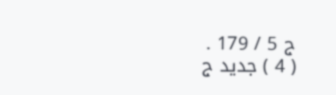ج 5 / 179 .
( 4 ) جديد ج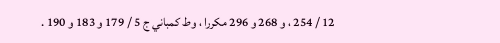12 / 254 ، و 268 و 296 مكررا ، وط كمباني ج 5 / 179 و 183 و 190 .